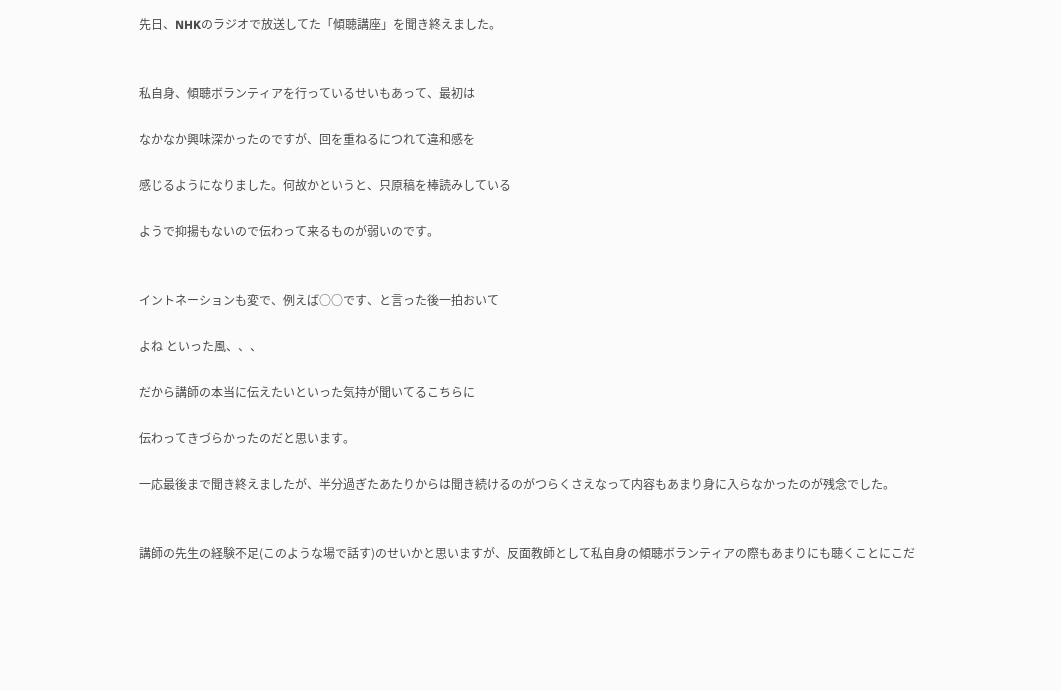先日、NHKのラジオで放送してた「傾聴講座」を聞き終えました。


私自身、傾聴ボランティアを行っているせいもあって、最初は

なかなか興味深かったのですが、回を重ねるにつれて違和感を

感じるようになりました。何故かというと、只原稿を棒読みしている

ようで抑揚もないので伝わって来るものが弱いのです。


イントネーションも変で、例えば○○です、と言った後一拍おいて

よね といった風、、、

だから講師の本当に伝えたいといった気持が聞いてるこちらに

伝わってきづらかったのだと思います。

一応最後まで聞き終えましたが、半分過ぎたあたりからは聞き続けるのがつらくさえなって内容もあまり身に入らなかったのが残念でした。


講師の先生の経験不足(このような場で話す)のせいかと思いますが、反面教師として私自身の傾聴ボランティアの際もあまりにも聴くことにこだ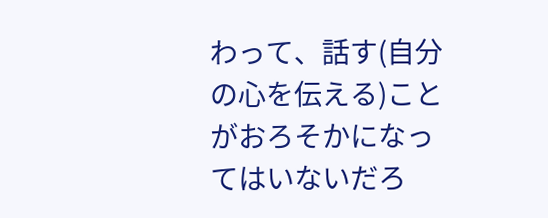わって、話す(自分の心を伝える)ことがおろそかになってはいないだろ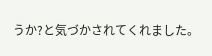うか?と気づかされてくれました。